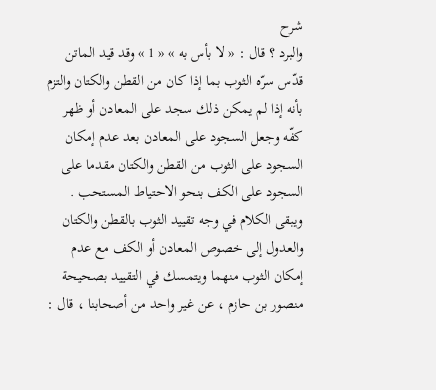شرح
والبرد ؟ قال : « لا بأس به » « 1 » وقد قيد الماتن قدّس سرّه الثوب بما إذا كان من القطن والكتان والتزم بأنه إذا لم يمكن ذلك سجد على المعادن أو ظهر كفّه وجعل السجود على المعادن بعد عدم إمكان السجود على الثوب من القطن والكتان مقدما على السجود على الكف بنحو الاحتياط المستحب .
ويبقى الكلام في وجه تقييد الثوب بالقطن والكتان والعدول إلى خصوص المعادن أو الكف مع عدم إمكان الثوب منهما ويتمسك في التقييد بصحيحة منصور بن حازم ، عن غير واحد من أصحابنا ، قال :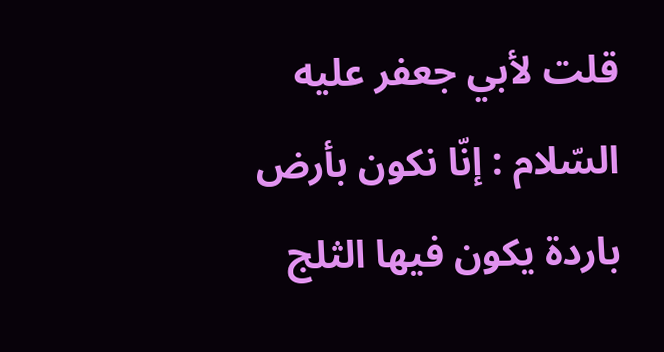قلت لأبي جعفر عليه السّلام : إنّا نكون بأرض باردة يكون فيها الثلج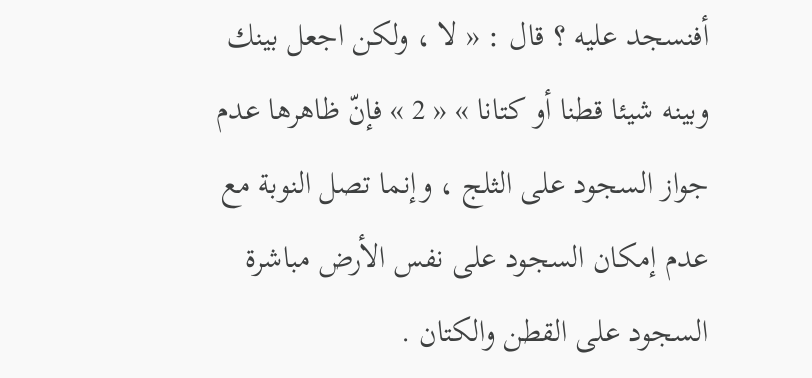أفنسجد عليه ؟ قال : « لا ، ولكن اجعل بينك وبينه شيئا قطنا أو كتانا » « 2 » فإنّ ظاهرها عدم جواز السجود على الثلج ، وإنما تصل النوبة مع عدم إمكان السجود على نفس الأرض مباشرة السجود على القطن والكتان .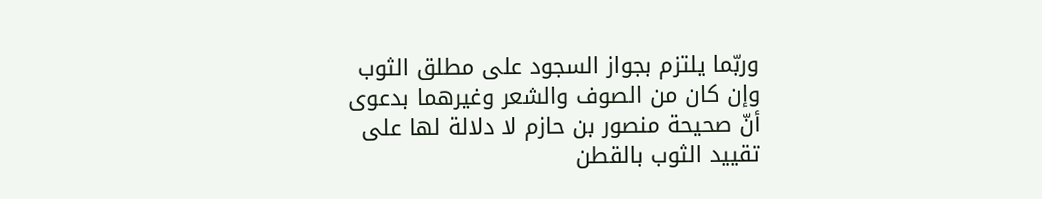وربّما يلتزم بجواز السجود على مطلق الثوب وإن كان من الصوف والشعر وغيرهما بدعوى أنّ صحيحة منصور بن حازم لا دلالة لها على تقييد الثوب بالقطن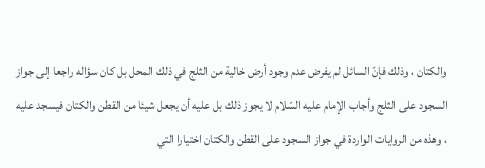والكتان ، وذلك فإنّ السائل لم يفرض عدم وجود أرض خالية من الثلج في ذلك المحل بل كان سؤاله راجعا إلى جواز السجود على الثلج وأجاب الإمام عليه السّلام لا يجوز ذلك بل عليه أن يجعل شيئا من القطن والكتان فيسجد عليه ، وهذه من الروايات الواردة في جواز السجود على القطن والكتان اختيارا التي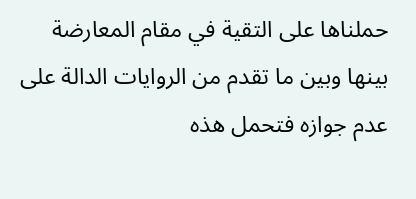حملناها على التقية في مقام المعارضة بينها وبين ما تقدم من الروايات الدالة على عدم جوازه فتحمل هذه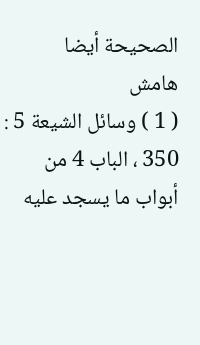الصحيحة أيضا
هامش
( 1 ) وسائل الشيعة 5 : 350 ، الباب 4 من أبواب ما يسجد عليه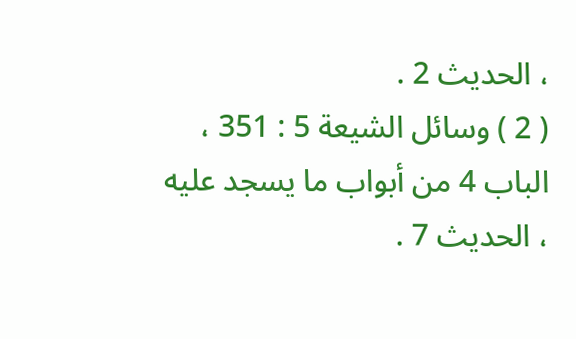، الحديث 2 .
( 2 ) وسائل الشيعة 5 : 351 ، الباب 4 من أبواب ما يسجد عليه ، الحديث 7 .